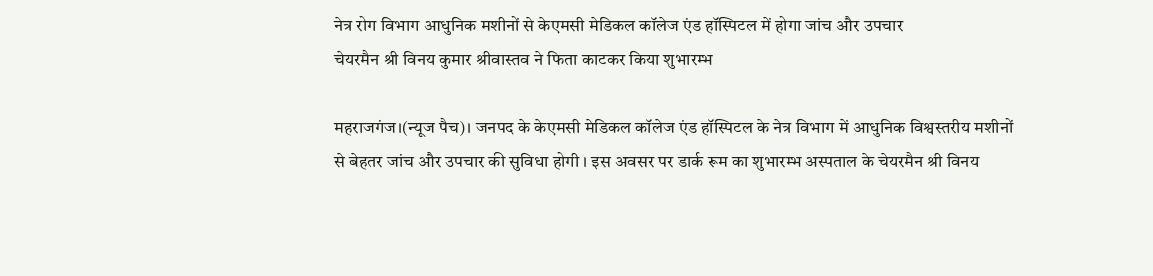नेत्र रोग विभाग आधुनिक मशीनों से केएमसी मेडिकल कॉलेज एंड हॉस्पिटल में होगा जांच और उपचार
चेयरमैन श्री विनय कुमार श्रीवास्तव ने फिता काटकर किया शुभारम्भ

महराजगंज।(न्यूज पैच)। जनपद के केएमसी मेडिकल कॉलेज एंड हॉस्पिटल के नेत्र विभाग में आधुनिक विश्वस्तरीय मशीनों से बेहतर जांच और उपचार की सुविधा होगी । इस अवसर पर डार्क रूम का शुभारम्भ अस्पताल के चेयरमैन श्री विनय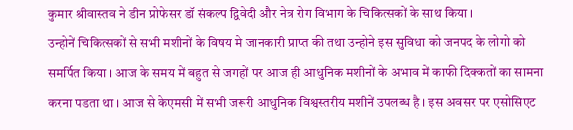कुमार श्रीवास्तव ने डीन प्रोफेसर डॉ संकल्प द्विवेदी और नेत्र रोग विभाग के चिकित्सकों के साथ किया ।
उन्होनें चिकित्सकों से सभी मशीनों के विषय मे जानकारी प्राप्त की तथा उन्होने इस सुविधा को जनपद के लोगो को समर्पित किया । आज के समय में बहुत से जगहों पर आज ही आधुनिक मशीनों के अभाव में काफी दिक्कतों का सामना करना पडता था । आज से केएमसी में सभी जरूरी आधुनिक विश्वस्तरीय मशीनें उपलब्ध है । इस अवसर पर एसोसिएट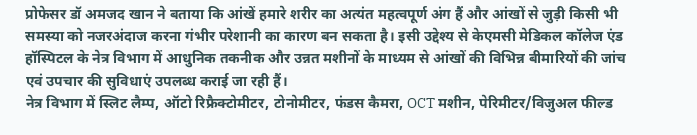प्रोफेसर डॉ अमजद खान ने बताया कि आंखें हमारे शरीर का अत्यंत महत्वपूर्ण अंग हैं और आंखों से जुड़ी किसी भी समस्या को नजरअंदाज करना गंभीर परेशानी का कारण बन सकता है। इसी उद्देश्य से केएमसी मेडिकल कॉलेज एंड हॉस्पिटल के नेत्र विभाग में आधुनिक तकनीक और उन्नत मशीनों के माध्यम से आंखों की विभिन्न बीमारियों की जांच एवं उपचार की सुविधाएं उपलब्ध कराई जा रही हैं।
नेत्र विभाग में स्लिट लैम्प, ऑटो रिफ्रैक्टोमीटर, टोनोमीटर, फंडस कैमरा, OCT मशीन, पेरिमीटर/विजुअल फील्ड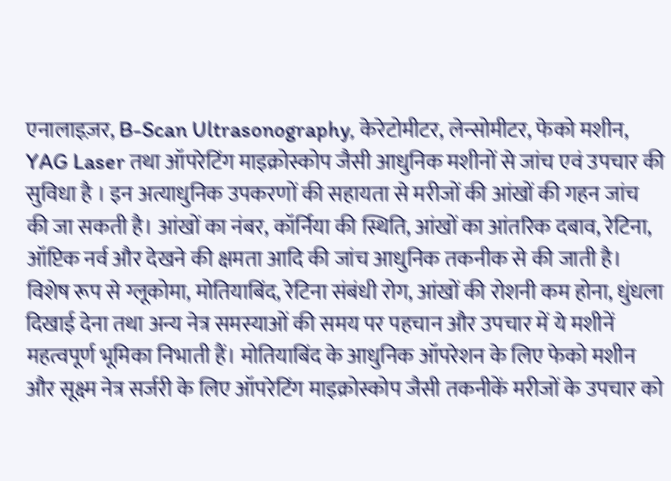एनालाइज़र, B-Scan Ultrasonography, केरेटोमीटर, लेन्सोमीटर, फेको मशीन, YAG Laser तथा ऑपरेटिंग माइक्रोस्कोप जैसी आधुनिक मशीनों से जांच एवं उपचार की सुविधा है । इन अत्याधुनिक उपकरणों की सहायता से मरीजों की आंखों की गहन जांच की जा सकती है। आंखों का नंबर, कॉर्निया की स्थिति, आंखों का आंतरिक दबाव, रेटिना, ऑप्टिक नर्व और देखने की क्षमता आदि की जांच आधुनिक तकनीक से की जाती है। विशेष रूप से ग्लूकोमा, मोतियाबिंद, रेटिना संबंधी रोग, आंखों की रोशनी कम होना, धुंधला दिखाई देना तथा अन्य नेत्र समस्याओं की समय पर पहचान और उपचार में ये मशीनें महत्वपूर्ण भूमिका निभाती हैं। मोतियाबिंद के आधुनिक ऑपरेशन के लिए फेको मशीन और सूक्ष्म नेत्र सर्जरी के लिए ऑपरेटिंग माइक्रोस्कोप जैसी तकनीकें मरीजों के उपचार को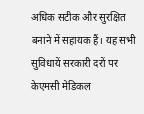अधिक सटीक और सुरक्षित बनाने में सहायक हैं। यह सभी सुविधायें सरकारी दरों पर केएमसी मेडिकल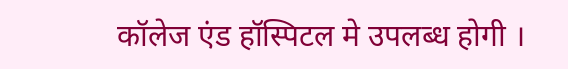कॉलेज एंड हॉस्पिटल मे उपलब्ध होगी ।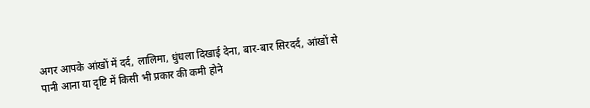अगर आपके आंखों में दर्द, लालिमा, धुंधला दिखाई देना, बार-बार सिरदर्द, आंखों से पानी आना या दृष्टि में किसी भी प्रकार की कमी होने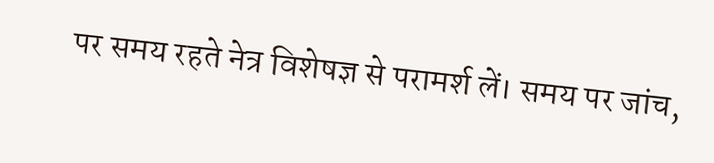पर समय रहते नेत्र विशेषज्ञ से परामर्श लें। समय पर जांच,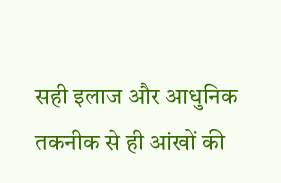सही इलाज और आधुनिक तकनीक से ही आंखों की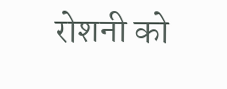रोशनी को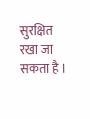सुरक्षित रखा जा सकता है ।